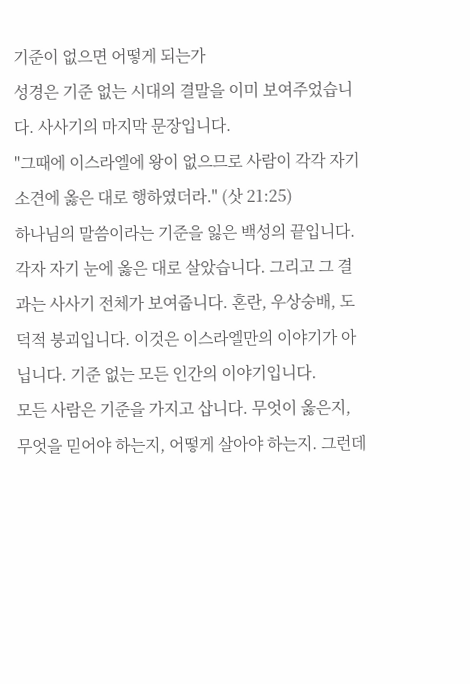기준이 없으면 어떻게 되는가
성경은 기준 없는 시대의 결말을 이미 보여주었습니다. 사사기의 마지막 문장입니다.
"그때에 이스라엘에 왕이 없으므로 사람이 각각 자기 소견에 옳은 대로 행하였더라." (삿 21:25)
하나님의 말씀이라는 기준을 잃은 백성의 끝입니다. 각자 자기 눈에 옳은 대로 살았습니다. 그리고 그 결과는 사사기 전체가 보여줍니다. 혼란, 우상숭배, 도덕적 붕괴입니다. 이것은 이스라엘만의 이야기가 아닙니다. 기준 없는 모든 인간의 이야기입니다.
모든 사람은 기준을 가지고 삽니다. 무엇이 옳은지, 무엇을 믿어야 하는지, 어떻게 살아야 하는지. 그런데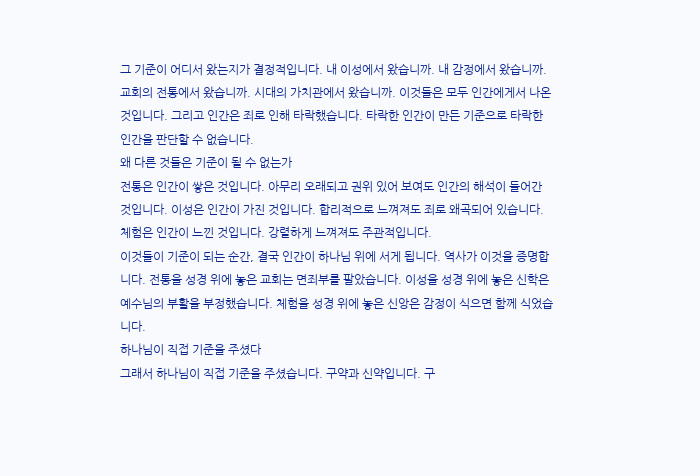그 기준이 어디서 왔는지가 결정적입니다. 내 이성에서 왔습니까. 내 감정에서 왔습니까. 교회의 전통에서 왔습니까. 시대의 가치관에서 왔습니까. 이것들은 모두 인간에게서 나온 것입니다. 그리고 인간은 죄로 인해 타락했습니다. 타락한 인간이 만든 기준으로 타락한 인간을 판단할 수 없습니다.
왜 다른 것들은 기준이 될 수 없는가
전통은 인간이 쌓은 것입니다. 아무리 오래되고 권위 있어 보여도 인간의 해석이 들어간 것입니다. 이성은 인간이 가진 것입니다. 합리적으로 느껴져도 죄로 왜곡되어 있습니다. 체험은 인간이 느낀 것입니다. 강렬하게 느껴져도 주관적입니다.
이것들이 기준이 되는 순간, 결국 인간이 하나님 위에 서게 됩니다. 역사가 이것을 증명합니다. 전통을 성경 위에 놓은 교회는 면죄부를 팔았습니다. 이성을 성경 위에 놓은 신학은 예수님의 부활을 부정했습니다. 체험을 성경 위에 놓은 신앙은 감정이 식으면 함께 식었습니다.
하나님이 직접 기준을 주셨다
그래서 하나님이 직접 기준을 주셨습니다. 구약과 신약입니다. 구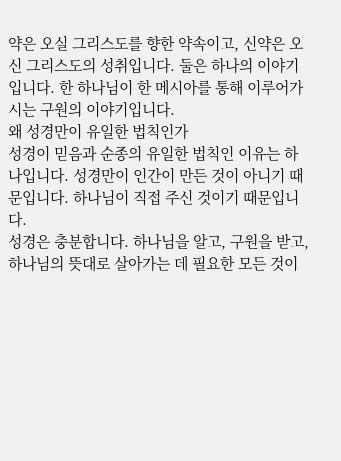약은 오실 그리스도를 향한 약속이고, 신약은 오신 그리스도의 성취입니다. 둘은 하나의 이야기입니다. 한 하나님이 한 메시아를 통해 이루어가시는 구원의 이야기입니다.
왜 성경만이 유일한 법칙인가
성경이 믿음과 순종의 유일한 법칙인 이유는 하나입니다. 성경만이 인간이 만든 것이 아니기 때문입니다. 하나님이 직접 주신 것이기 때문입니다.
성경은 충분합니다. 하나님을 알고, 구원을 받고, 하나님의 뜻대로 살아가는 데 필요한 모든 것이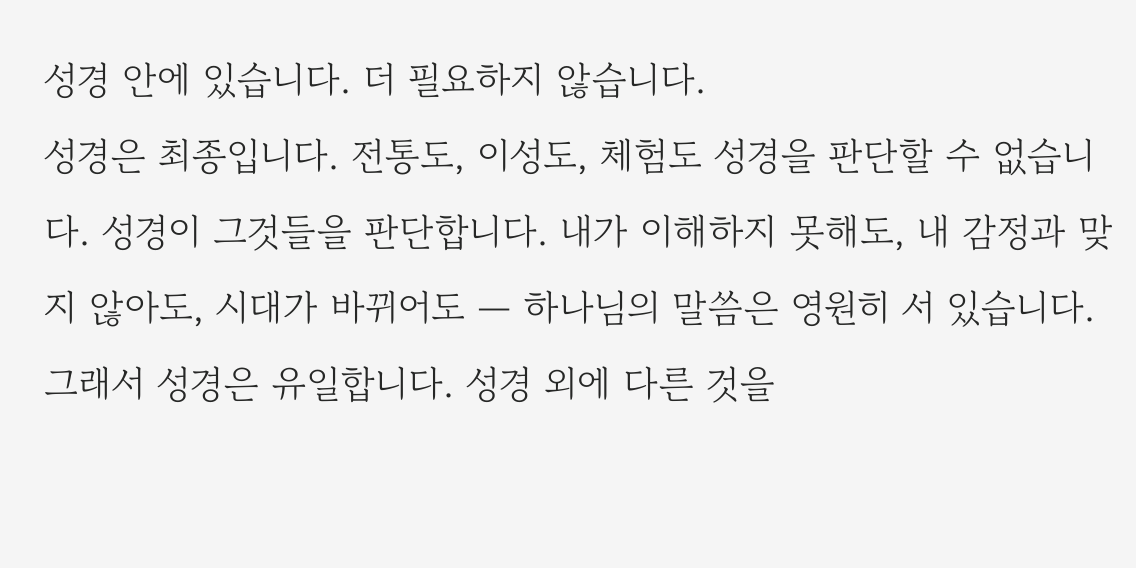성경 안에 있습니다. 더 필요하지 않습니다.
성경은 최종입니다. 전통도, 이성도, 체험도 성경을 판단할 수 없습니다. 성경이 그것들을 판단합니다. 내가 이해하지 못해도, 내 감정과 맞지 않아도, 시대가 바뀌어도 — 하나님의 말씀은 영원히 서 있습니다.
그래서 성경은 유일합니다. 성경 외에 다른 것을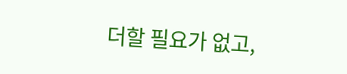더할 필요가 없고,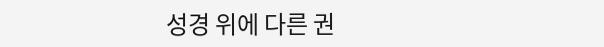성경 위에 다른 권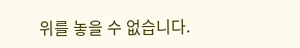위를 놓을 수 없습니다.